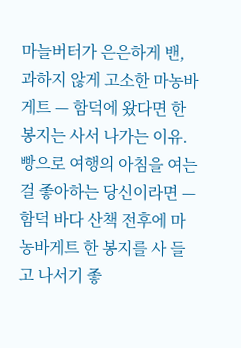마늘버터가 은은하게 밴, 과하지 않게 고소한 마농바게트 — 함덕에 왔다면 한 봉지는 사서 나가는 이유.
빵으로 여행의 아침을 여는 걸 좋아하는 당신이라면 — 함덕 바다 산책 전후에 마농바게트 한 봉지를 사 들고 나서기 좋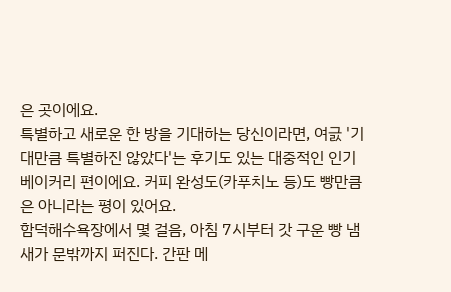은 곳이에요.
특별하고 새로운 한 방을 기대하는 당신이라면, 여긄 '기대만큼 특별하진 않았다'는 후기도 있는 대중적인 인기 베이커리 편이에요. 커피 완성도(카푸치노 등)도 빵만큼은 아니라는 평이 있어요.
함덕해수욕장에서 몇 걸음, 아침 7시부터 갓 구운 빵 냄새가 문밖까지 퍼진다. 간판 메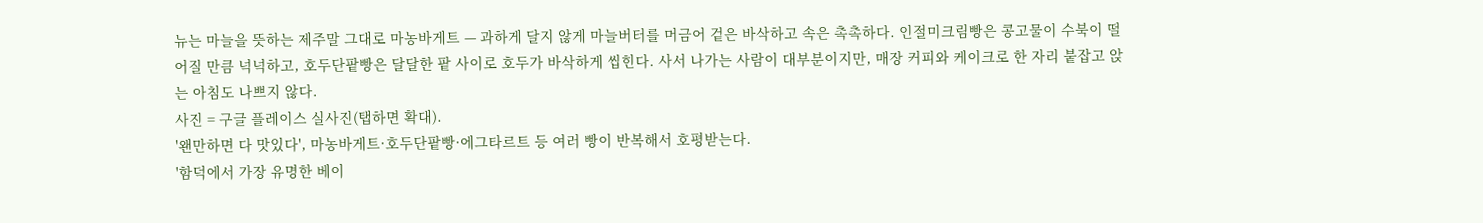뉴는 마늘을 뜻하는 제주말 그대로 마농바게트 — 과하게 달지 않게 마늘버터를 머금어 겉은 바삭하고 속은 촉촉하다. 인절미크림빵은 콩고물이 수북이 떨어질 만큼 넉넉하고, 호두단팥빵은 달달한 팥 사이로 호두가 바삭하게 씹힌다. 사서 나가는 사람이 대부분이지만, 매장 커피와 케이크로 한 자리 붙잡고 앉는 아침도 나쁘지 않다.
사진 = 구글 플레이스 실사진(탭하면 확대).
'왠만하면 다 맛있다', 마농바게트·호두단팥빵·에그타르트 등 여러 빵이 반복해서 호평받는다.
'함덕에서 가장 유명한 베이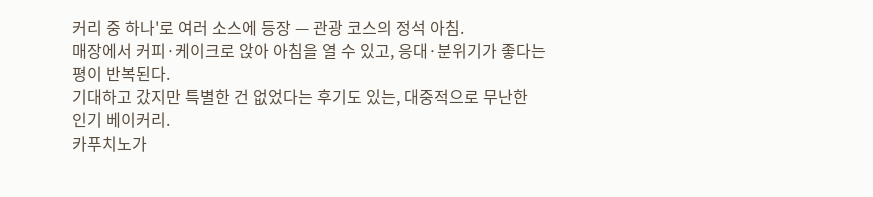커리 중 하나'로 여러 소스에 등장 — 관광 코스의 정석 아침.
매장에서 커피·케이크로 앉아 아침을 열 수 있고, 응대·분위기가 좋다는 평이 반복된다.
기대하고 갔지만 특별한 건 없었다는 후기도 있는, 대중적으로 무난한 인기 베이커리.
카푸치노가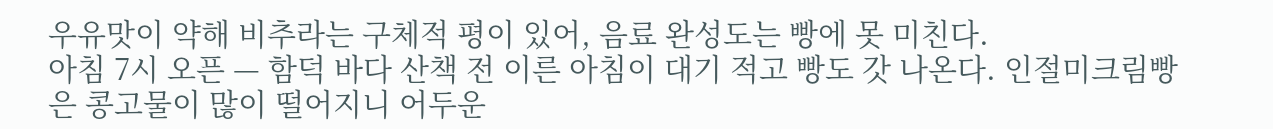우유맛이 약해 비추라는 구체적 평이 있어, 음료 완성도는 빵에 못 미친다.
아침 7시 오픈 — 함덕 바다 산책 전 이른 아침이 대기 적고 빵도 갓 나온다. 인절미크림빵은 콩고물이 많이 떨어지니 어두운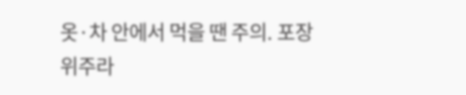옷·차 안에서 먹을 땐 주의. 포장 위주라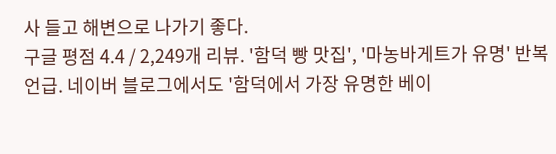사 들고 해변으로 나가기 좋다.
구글 평점 4.4 / 2,249개 리뷰. '함덕 빵 맛집', '마농바게트가 유명' 반복 언급. 네이버 블로그에서도 '함덕에서 가장 유명한 베이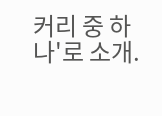커리 중 하나'로 소개.